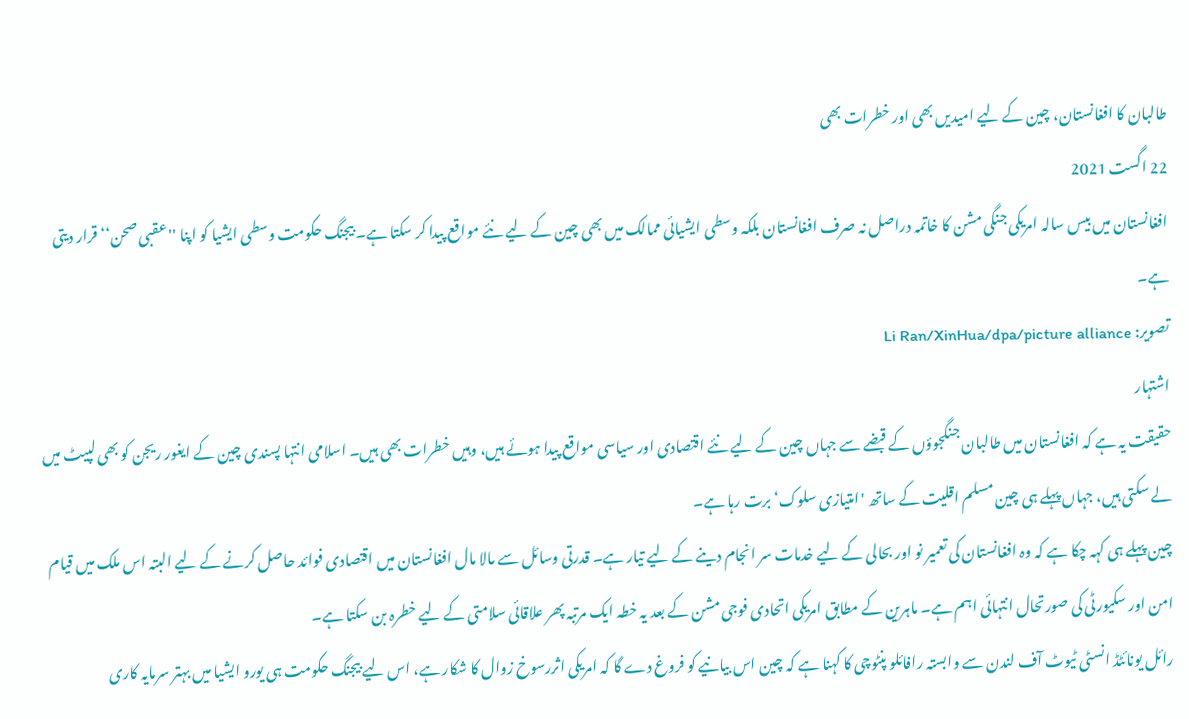طالبان کا افغانستان، چین کے لیے امیدیں بھی اور خطرات بھی
22 اگست 2021
افغانستان میں بیس سالہ امریکی جنگی مشن کا خاتمہ دراصل نہ صرف افغانستان بلکہ وسطی ایشیائی ممالک میں بھی چین کے لیے نئے مواقع پیدا کر سکتا ہے۔ بیجنگ حکومت وسطی ایشیا کو اپنا ''عقبی صحن‘‘ قرار دیتی ہے۔
تصویر: Li Ran/XinHua/dpa/picture alliance
اشتہار
حقیقت یہ ہے کہ افغانستان میں طالبان جنگجوؤں کے قبضے سے جہاں چین کے لیے نئے اقتصادی اور سیاسی مواقع پیدا ہوئے ہیں، وہیں خطرات بھی ہیں۔ اسلامی انتہا پسندی چین کے ایغور ریجن کو بھی لپیٹ میں لے سکتی ہیں، جہاں پہلے ہی چین مسلم اقلیت کے ساتھ 'امتیازی سلوک‘ برت رہا ہے۔
چین پہلے ہی کہہ چکا ہے کہ وہ افغانستان کی تعمیر نو اور بحالی کے لیے خدمات سر انجام دینے کے لیے تیار ہے۔ قدرتی وسائل سے مالا مال افغانستان میں اقتصادی فوائد حاصل کرنے کے لیے البتہ اس ملک میں قیام امن اور سکیورٹی کی صورتحال انتہائی اہم ہے۔ ماہرین کے مطابق امریکی اتحادی فوجی مشن کے بعد یہ خطہ ایک مرتبہ پھر علاقائی سلامتی کے لیے خطرہ بن سکتا ہے۔
رائل یونائٹڈ انسٹی ٹیوٹ آف لندن سے وابستہ رافائلو پنٹوچی کا کہنا ہے کہ چین اس بیانیے کو فروغ دے گا کہ امریکی اثررسوخ زوال کا شکار ہے، اس لیے بیجنگ حکومت ہی یورو ایشیا میں بہتر سرمایہ کاری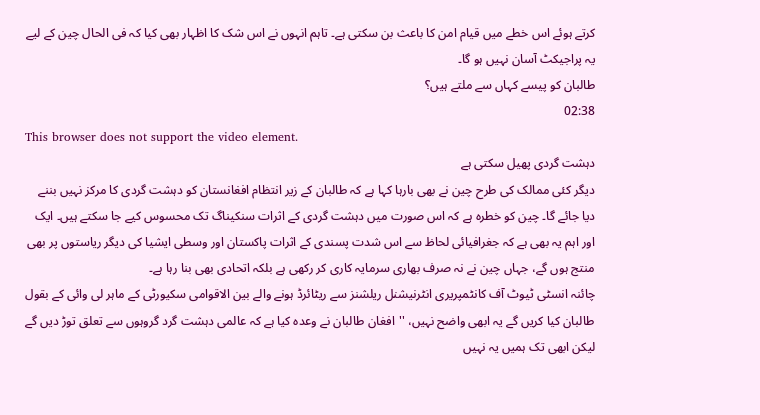کرتے ہوئے اس خطے میں قیام امن کا باعث بن سکتی ہے۔ تاہم انہوں نے اس شک کا اظہار بھی کیا کہ فی الحال چین کے لیے یہ پراجیکٹ آسان نہیں ہو گا۔
طالبان کو پیسے کہاں سے ملتے ہیں؟
02:38
This browser does not support the video element.
دہشت گردی پھیل سکتی ہے
دیگر کئی ممالک کی طرح چین نے بھی بارہا کہا ہے کہ طالبان کے زیر انتظام افغانستان کو دہشت گردی کا مرکز نہیں بننے دیا جائے گا۔ چین کو خطرہ ہے کہ اس صورت میں دہشت گردی کے اثرات سنکیناگ تک محسوس کیے جا سکتے ہیں۔ ایک اور اہم یہ بھی ہے کہ جغرافیائی لحاظ سے اس شدت پسندی کے اثرات پاکستان اور وسطی ایشیا کی دیگر ریاستوں پر بھی منتج ہوں گے، جہاں چین نے نہ صرف بھاری سرمایہ کاری کر رکھی ہے بلکہ اتحادی بھی بنا رہا ہے۔
چائنہ انسٹی ٹیوٹ آف کانٹمپریری انٹرنیشنل ریلشنز سے ریٹائرڈ ہونے والے بین الاقوامی سکیورٹی کے ماہر لی وائی کے بقول طالبان کیا کریں گے یہ ابھی واضح نہیں، ''افغان طالبان نے وعدہ کیا ہے کہ عالمی دہشت گرد گروہوں سے تعلق توڑ دیں گے لیکن ابھی تک ہمیں یہ نہیں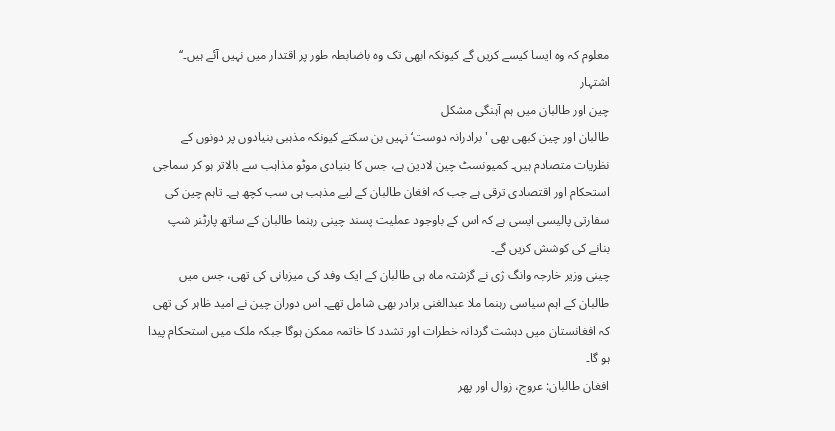معلوم کہ وہ ایسا کیسے کریں گے کیونکہ ابھی تک وہ باضابطہ طور پر اقتدار میں نہیں آئے ہیں۔‘‘
اشتہار
چین اور طالبان میں ہم آہنگی مشکل
طالبان اور چین کبھی بھی 'برادرانہ دوست‘ نہیں بن سکتے کیونکہ مذہبی بنیادوں پر دونوں کے نظریات متصادم ہیں۔ کمیونسٹ چین لادین ہے، جس کا بنیادی موٹو مذاہب سے بالاتر ہو کر سماجی استحکام اور اقتصادی ترقی ہے جب کہ افغان طالبان کے لیے مذہب ہی سب کچھ ہے۔ تاہم چین کی سفارتی پالیسی ایسی ہے کہ اس کے باوجود عملیت پسند چینی رہنما طالبان کے ساتھ پارٹنر شپ بنانے کی کوشش کریں گے۔
چینی وزیر خارجہ وانگ ژی نے گزشتہ ماہ ہی طالبان کے ایک وفد کی میزبانی کی تھی، جس میں طالبان کے اہم سیاسی رہنما ملا عبدالغنی برادر بھی شامل تھے۔ اس دوران چین نے امید ظاہر کی تھی کہ افغانستان میں دہشت گردانہ خطرات اور تشدد کا خاتمہ ممکن ہوگا جبکہ ملک میں استحکام پیدا ہو گا۔
افغان طالبان: عروج، زوال اور پھر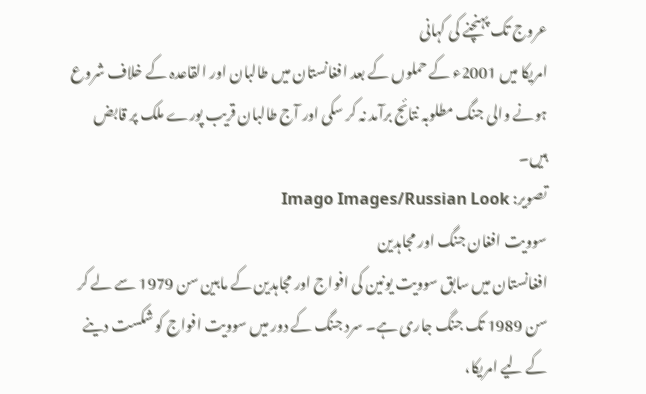عروج تک پہنچنے کی کہانی
امريکا ميں 2001ء کے حملوں کے بعد افغانستان ميں طالبان اور القاعدہ کے خلاف شروع ہونے والی جنگ مطلوبہ نتائج برآمد نہ کر سکی اور آج طالبان قريب پورے ملک پر قابض ہيں۔
تصویر: Imago Images/Russian Look
سوويت افغان جنگ اور مجاہدين
افغانستان ميں سابق سوويت يونين کی افواج اور مجاہدين کے مابين سن 1979 سے لے کر سن 1989 تک جنگ جاری ہے۔ سرد جنگ کے دور ميں سوويت افواج کو شکست دينے کے ليے امريکا،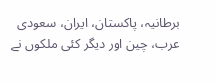برطانيہ، پاکستان، ايران، سعودی عرب، چين اور ديگر کئی ملکوں نے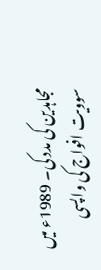مجاہدين کی مدد کی۔ 1989ء ميں سوويت افواج کی واپسی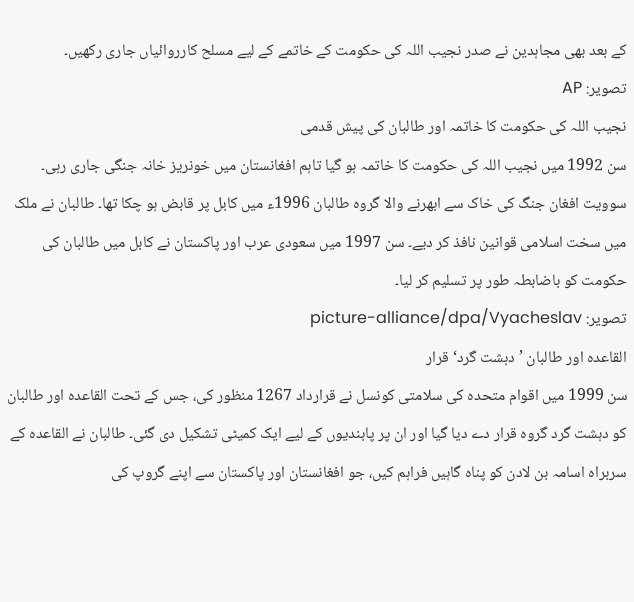کے بعد بھی مجاہدين نے صدر نجيب اللہ کی حکومت کے خاتمے کے ليے مسلح کارروائياں جاری رکھيں۔
تصویر: AP
نجيب اللہ کی حکومت کا خاتمہ اور طالبان کی پيش قدمی
سن 1992 ميں نجيب اللہ کی حکومت کا خاتمہ ہو گيا تاہم افغانستان ميں خونريز خانہ جنگی جاری رہی۔ سوويت افغان جنگ کی خاک سے ابھرنے والا گروہ طالبان 1996ء ميں کابل پر قابض ہو چکا تھا۔ طالبان نے ملک ميں سخت اسلامی قوانين نافذ کر ديے۔ سن 1997 ميں سعودی عرب اور پاکستان نے کابل ميں طالبان کی حکومت کو باضابطہ طور پر تسليم کر ليا۔
تصویر: picture-alliance/dpa/Vyacheslav
القاعدہ اور طالبان ’دہشت گرد‘ قرار
سن 1999 ميں اقوام متحدہ کی سلامتی کونسل نے قرارداد 1267 منظور کی، جس کے تحت القاعدہ اور طالبان کو دہشت گرد گروہ قرار دے ديا گيا اور ان پر پابنديوں کے ليے ايک کميٹی تشکيل دی گئی۔ طالبان نے القاعدہ کے سربراہ اسامہ بن لادن کو پناہ گاہيں فراہم کيں، جو افغانستان اور پاکستان سے اپنے گروپ کی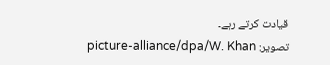قيادت کرتے رہے۔
تصویر: picture-alliance/dpa/W. Khan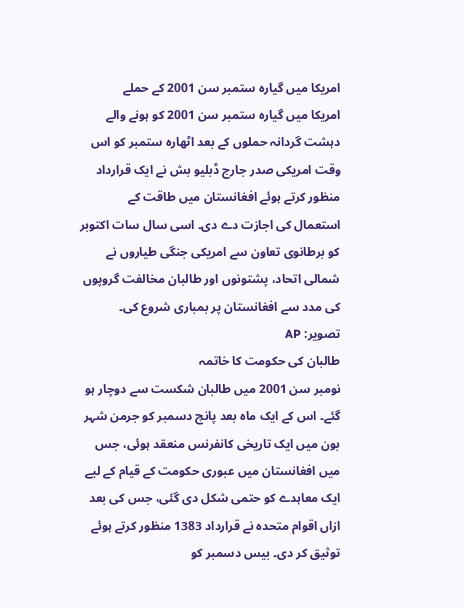امريکا ميں گيارہ ستمبر سن 2001 کے حملے
امريکا ميں گيارہ ستمبر سن 2001 کو ہونے والے دہشت گردانہ حملوں کے بعد اٹھارہ ستمبر کو اس وقت امريکی صدر جارج ڈبليو بش نے ايک قرارداد منظور کرتے ہوئے افغانستان ميں طاقت کے استعمال کی اجازت دے دی۔ اسی سال سات اکتوبر کو برطانوی تعاون سے امريکی جنگی طياروں نے شمالی اتحاد، پشتونوں اور طالبان مخالفت گروپوں کی مدد سے افغانستان پر بمباری شروع کی۔
تصویر: AP
طالبان کی حکومت کا خاتمہ
نومبر سن 2001 ميں طالبان شکست سے دوچار ہو گئے۔ اس کے ایک ماہ بعد پانچ دسمبر کو جرمن شہر بون ميں ايک تاريخی کانفرنس منعقد ہوئی، جس ميں افغانستان ميں عبوری حکومت کے قيام کے ليے ايک معاہدے کو حتمی شکل دی گئی، جس کی بعد ازاں اقوام متحدہ نے قرارداد 1383 منظور کرتے ہوئے توثيق کر دی۔ بيس دسمبر کو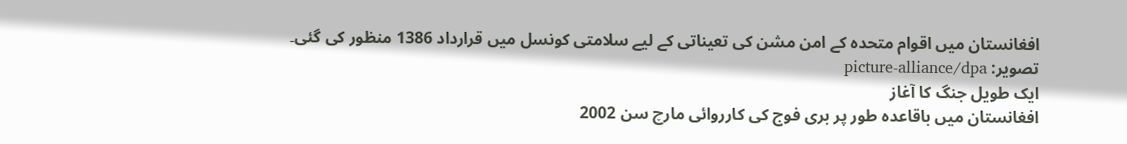افغانستان ميں اقوام متحدہ کے امن مشن کی تعيناتی کے ليے سلامتی کونسل ميں قرارداد 1386 منظور کی گئی۔
تصویر: picture-alliance/dpa
ايک طويل جنگ کا آغاز
افغانستان ميں باقاعدہ طور پر بری فوج کی کارروائی مارچ سن 2002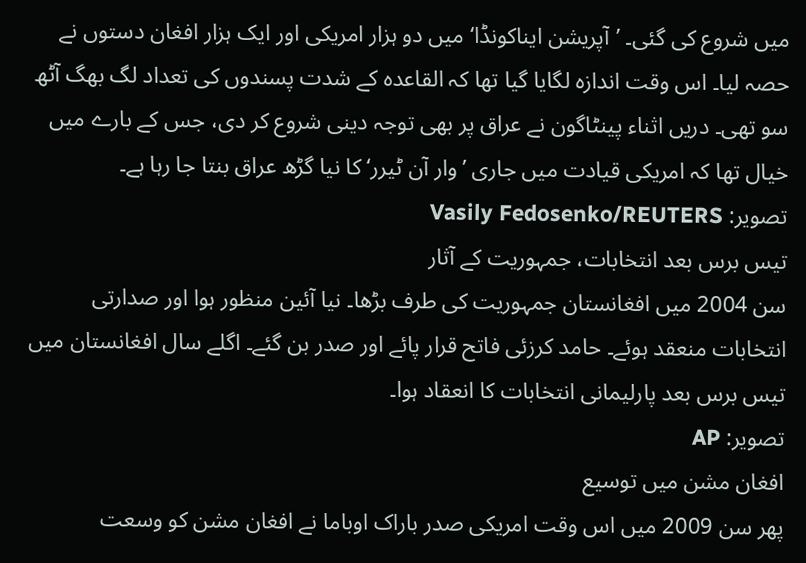ميں شروع کی گئی۔ ’آپريشن ايناکونڈا‘ ميں دو ہزار امريکی اور ايک ہزار افغان دستوں نے حصہ ليا۔ اس وقت اندازہ لگايا گيا تھا کہ القاعدہ کے شدت پسندوں کی تعداد لگ بھگ آٹھ سو تھی۔ دريں اثناء پينٹاگون نے عراق پر بھی توجہ دينی شروع کر دی، جس کے بارے ميں خيال تھا کہ امريکی قيادت ميں جاری ’وار آن ٹيرر‘ کا نيا گڑھ عراق بنتا جا رہا ہے۔
تصویر: Vasily Fedosenko/REUTERS
تيس برس بعد انتخابات، جمہوريت کے آثار
سن 2004 ميں افغانستان جمہوريت کی طرف بڑھا۔ نيا آئين منظور ہوا اور صدارتی انتخابات منعقد ہوئے۔ حامد کرزئی فاتح قرار پائے اور صدر بن گئے۔ اگلے سال افغانستان ميں تيس برس بعد پارليمانی انتخابات کا انعقاد ہوا۔
تصویر: AP
افغان مشن ميں توسيع
پھر سن 2009 ميں اس وقت امريکی صدر باراک اوباما نے افغان مشن کو وسعت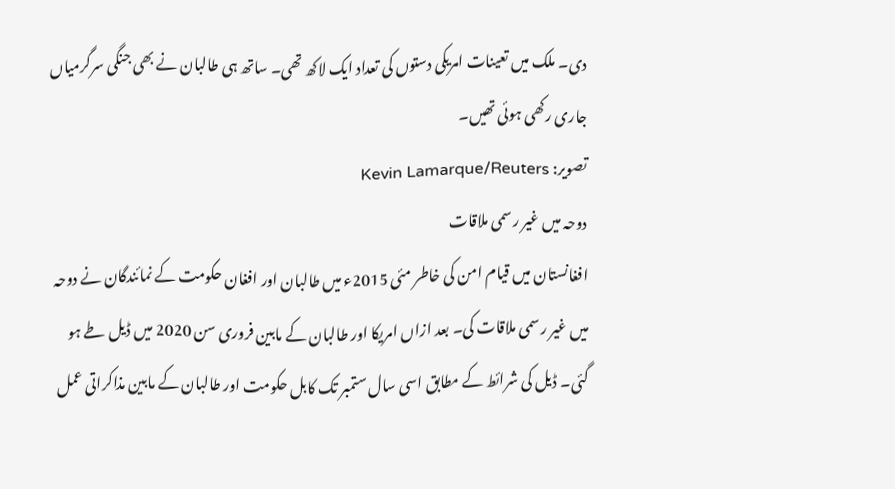دی۔ ملک ميں تعينات امريکی دستوں کی تعداد ايک لاکھ تھی۔ ساتھ ہی طالبان نے بھی جنگی سرگرمياں جاری رکھی ہوئی تھيں۔
تصویر: Kevin Lamarque/Reuters
دوحہ ميں غير رسمی ملاقات
افغانستان میں قیام امن کی خاطر مئی 2015ء ميں طالبان اور افغان حکومت کے نمائندگان نے دوحہ ميں غير رسمی ملاقات کی۔ بعد ازاں امريکا اور طالبان کے مابين فروری سن 2020 ميں ڈيل طے ہو گئی۔ ڈيل کی شرائط کے مطابق اسی سال ستمبر تک کابل حکومت اور طالبان کے مابين مذاکراتی عمل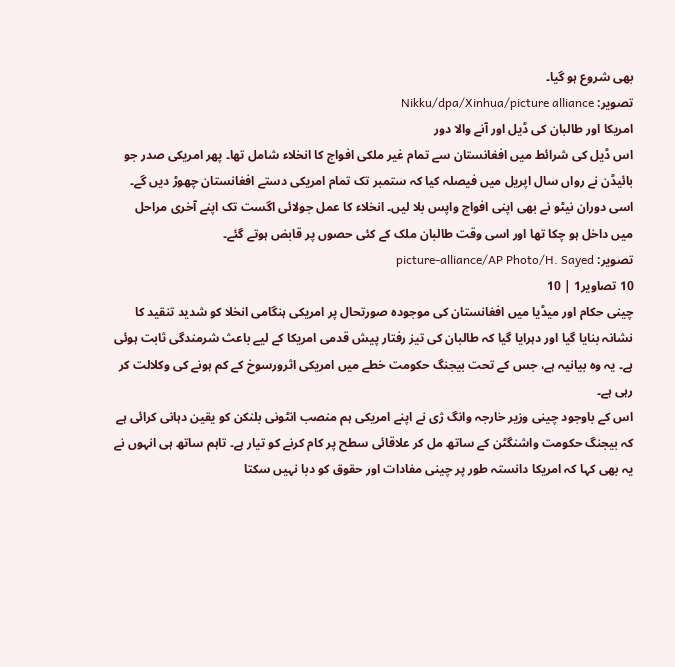بھی شروع ہو گيا۔
تصویر: Nikku/dpa/Xinhua/picture alliance
امريکا اور طالبان کی ڈيل اور آنے والا دور
اس ڈيل کی شرائط ميں افغانستان سے تمام غير ملکی افواج کا انخلاء شامل تھا۔ پھر امريکی صدر جو بائيڈن نے رواں سال اپريل ميں فيصلہ کيا کہ ستمبر تک تمام امريکی دستے افغانستان چھوڑ ديں گے۔ اسی دوران نيٹو نے بھی اپنی افواج واپس بلا ليں۔ انخلاء کا عمل جولائی اگست تک اپنے آخری مراحل ميں داخل ہو چکا تھا اور اسی وقت طالبان ملک کے کئی حصوں پر قابض ہوتے گئے۔
تصویر: picture-alliance/AP Photo/H. Sayed
10 تصاویر1 | 10
چینی حکام اور میڈیا میں افغانستان کی موجودہ صورتحال پر امریکی ہنگامی انخلا کو شدید تنقید کا نشانہ بنایا گیا اور دہرایا گیا کہ طالبان کی تیز رفتار پیش قدمی امریکا کے لیے باعث شرمندگی ثابت ہوئی ہے۔ یہ وہ بیانیہ ہے، جس کے تحت بیجنگ حکومت خطے میں امریکی اثرورسوخ کے کم ہونے کی وکلالت کر رہی ہے۔
اس کے باوجود چینی وزیر خارجہ وانگ ژی نے اپنے امریکی ہم منصب انٹونی بلنکن کو یقین دہانی کرائی ہے کہ بیجنگ حکومت واشنگٹن کے ساتھ مل کر علاقائی سطح پر کام کرنے کو تیار ہے۔ تاہم ساتھ ہی انہوں نے یہ بھی کہا کہ امریکا دانستہ طور پر چینی مفادات اور حقوق کو دبا نہیں سکتا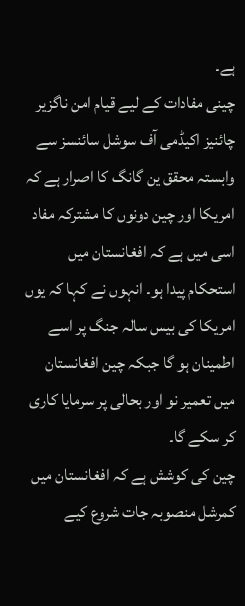ہے۔
چینی مفادات کے لیے قیام امن ناگزیر
چائنیز اکیڈمی آف سوشل سائنسز سے وابستہ محقق ین گانگ کا اصرار ہے کہ امریکا اور چین دونوں کا مشترکہ مفاد اسی میں ہے کہ افغانستان میں استحکام پیدا ہو۔ انہوں نے کہا کہ یوں امریکا کی بیس سالہ جنگ پر اسے اطمینان ہو گا جبکہ چین افغانستان میں تعمیر نو اور بحالی پر سرمایا کاری کر سکے گا۔
چین کی کوشش ہے کہ افغانستان میں کمرشل منصوبہ جات شروع کیے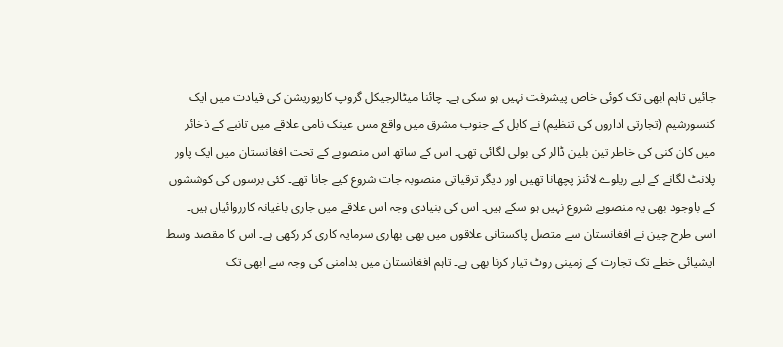جائیں تاہم ابھی تک کوئی خاص پیشرفت نہیں ہو سکی ہے۔ چائنا میٹالرجیکل گروپ کارپوریشن کی قیادت میں ایک کنسورشیم (تجارتی اداروں کی تنظیم) نے کابل کے جنوب مشرق میں واقع مس عینک نامی علاقے میں تانبے کے ذخائر میں کان کنی کی خاطر تین بلین ڈالر کی بولی لگائی تھی۔ اس کے ساتھ اس منصوبے کے تحت افغانستان میں ایک پاور پلانٹ لگانے کے لیے ریلوے لائنز پچھانا تھیں اور دیگر ترقیاتی منصوبہ جات شروع کیے جانا تھے۔ کئی برسوں کی کوششوں کے باوجود بھی یہ منصوبے شروع نہیں ہو سکے ہیں۔ اس کی بنیادی وجہ اس علاقے میں جاری باغیانہ کارروائیاں ہیں۔
اسی طرح چین نے افغانستان سے متصل پاکستانی علاقوں میں بھی بھاری سرمایہ کاری کر رکھی ہے۔ اس کا مقصد وسط ایشیائی خطے تک تجارت کے زمینی روٹ تیار کرنا بھی ہے۔ تاہم افغانستان میں بدامنی کی وجہ سے ابھی تک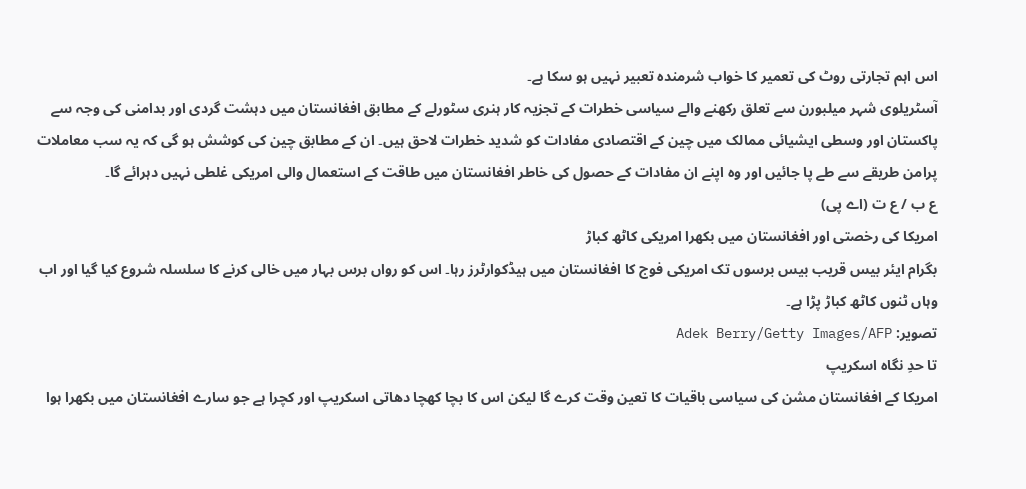اس اہم تجارتی روٹ کی تعمیر کا خواب شرمندہ تعبیر نہیں ہو سکا ہے۔
آسٹریلوی شہر میلبورن سے تعلق رکھنے والے سیاسی خطرات کے تجزیہ کار ہنری سٹورلے کے مطابق افغانستان میں دہشت گردی اور بدامنی کی وجہ سے پاکستان اور وسطی ایشیائی ممالک میں چین کے اقتصادی مفادات کو شدید خطرات لاحق ہیں۔ ان کے مطابق چین کی کوشش ہو گی کہ یہ سب معاملات پرامن طریقے سے طے پا جائیں اور وہ اپنے ان مفادات کے حصول کی خاطر افغانستان میں طاقت کے استعمال والی امریکی غلطی نہیں دہرائے گا۔
ع ب / ع ت (اے پی)
امریکا کی رخصتی اور افغانستان میں بکھرا امریکی کاٹھ کباڑ
بگرام ایئر بیس قریب بیس برسوں تک امریکی فوج کا افغانستان میں ہیڈکوارٹرز رہا۔ اس کو رواں برس بہار میں خالی کرنے کا سلسلہ شروع کیا گیا اور اب وہاں ٹنوں کاٹھ کباڑ پڑا ہے۔
تصویر: Adek Berry/Getty Images/AFP
تا حدِ نگاہ اسکریپ
امریکا کے افغانستان مشن کی سیاسی باقیات کا تعین وقت کرے گا لیکن اس کا بچا کھچا دھاتی اسکریپ اور کچرا ہے جو سارے افغانستان میں بکھرا ہوا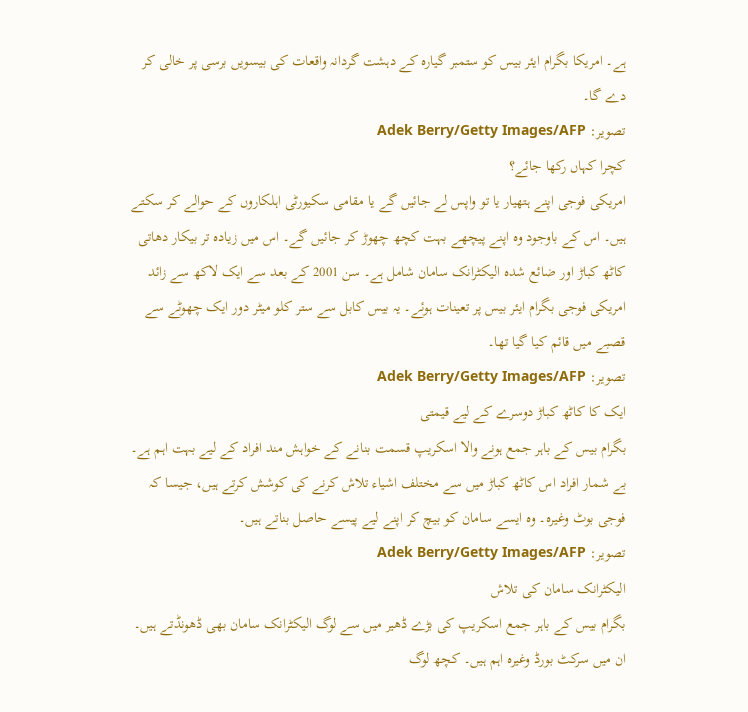ہے۔ امریکا بگرام ایئر بیس کو ستمبر گیارہ کے دہشت گردانہ واقعات کی بیسویں برسی پر خالی کر دے گا۔
تصویر: Adek Berry/Getty Images/AFP
کچرا کہاں رکھا جائے؟
امریکی فوجی اپنے ہتھیار یا تو واپس لے جائیں گے یا مقامی سکیورٹی اہلکاروں کے حوالے کر سکتے ہیں۔ اس کے باوجود وہ اپنے پیچھے بہت کچھ چھوڑ کر جائیں گے۔ اس میں زیادہ تر بیکار دھاتی کاٹھ کباڑ اور ضائع شدہ الیکٹرانک سامان شامل ہے۔ سن 2001 کے بعد سے ایک لاکھ سے زائد امریکی فوجی بگرام ایئر بیس پر تعینات ہوئے۔ یہ بیس کابل سے ستر کلو میٹر دور ایک چھوٹے سے قصبے میں قائم کیا گیا تھا۔
تصویر: Adek Berry/Getty Images/AFP
ایک کا کاٹھ کباڑ دوسرے کے لیے قیمتی
بگرام بیس کے باہر جمع ہونے والا اسکریپ قسمت بنانے کے خواہش مند افراد کے لیے بہت اہم ہے۔ بے شمار افراد اس کاٹھ کباڑ میں سے مختلف اشیاء تلاش کرنے کی کوشش کرتے ہیں، جیسا کہ فوجی بوٹ وغیرہ۔ وہ ایسے سامان کو بیچ کر اپنے لیے پیسے حاصل بناتے ہیں۔
تصویر: Adek Berry/Getty Images/AFP
الیکٹرانک سامان کی تلاش
بگرام بیس کے باہر جمع اسکریپ کی بڑے ڈھیر میں سے لوگ الیکٹرانک سامان بھی ڈھونڈتے ہیں۔ ان میں سرکٹ بورڈ وغیرہ اہم ہیں۔ کچھ لوگ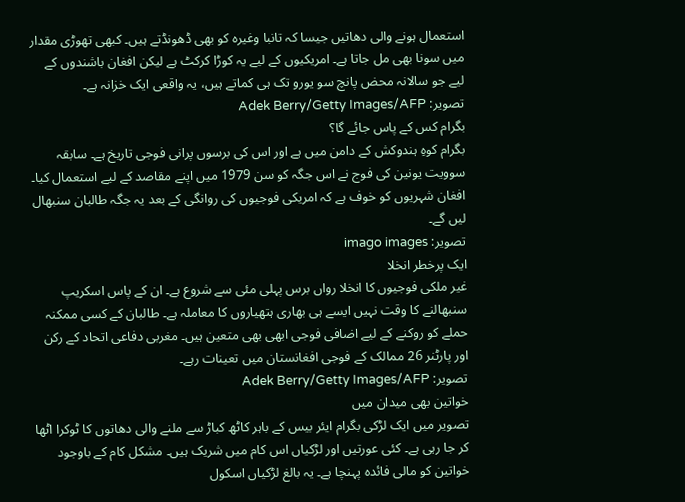استعمال ہونے والی دھاتیں جیسا کہ تانبا وغیرہ کو بھی ڈھونڈتے ہیں۔ کبھی تھوڑی مقدار میں سونا بھی مل جاتا ہے۔ امریکیوں کے لیے یہ کوڑا کرکٹ ہے لیکن افغان باشندوں کے لیے جو سالانہ محض پانچ سو یورو تک ہی کماتے ہیں، یہ واقعی ایک خزانہ ہے۔
تصویر: Adek Berry/Getty Images/AFP
بگرام کس کے پاس جائے گا؟
بگرام کوہِ ہندوکش کے دامن میں ہے اور اس کی برسوں پرانی فوجی تاریخ ہے۔ سابقہ سوویت یونین کی فوج نے اس جگہ کو سن 1979 میں اپنے مقاصد کے لیے استعمال کیا۔ افغان شہریوں کو خوف ہے کہ امریکی فوجیوں کی روانگی کے بعد یہ جگہ طالبان سنبھال لیں گے۔
تصویر: imago images
ایک پرخطر انخلا
غیر ملکی فوجیوں کا انخلا رواں برس پہلی مئی سے شروع ہے۔ ان کے پاس اسکریپ سنبھالنے کا وقت نہیں ایسے ہی بھاری ہتھیاروں کا معاملہ ہے۔ طالبان کے کسی ممکنہ حملے کو روکنے کے لیے اضافی فوجی ابھی بھی متعین ہیں۔ مغربی دفاعی اتحاد کے رکن اور پارٹنر 26 ممالک کے فوجی افغانستان میں تعینات رہے۔
تصویر: Adek Berry/Getty Images/AFP
خواتین بھی میدان میں
تصویر میں ایک لڑکی بگرام ایئر بیس کے باہر کاٹھ کباڑ سے ملنے والی دھاتوں کا ٹوکرا اٹھا کر جا رہی ہے۔ کئی عورتیں اور لڑکیاں اس کام میں شریک ہیں۔ مشکل کام کے باوجود خواتین کو مالی فائدہ پہنچا ہے۔ یہ بالغ لڑکیاں اسکول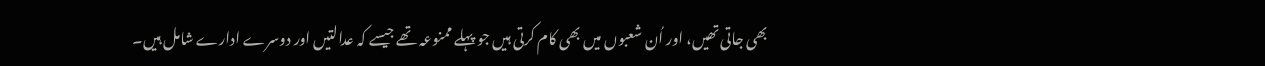بھی جاتی تھیں، اور اُن شعبوں میں بھی کام کرتی ہیں جو پہلے ممنوعہ تھے جیسے کہ عدالتیں اور دوسرے ادارے شامل ہیں۔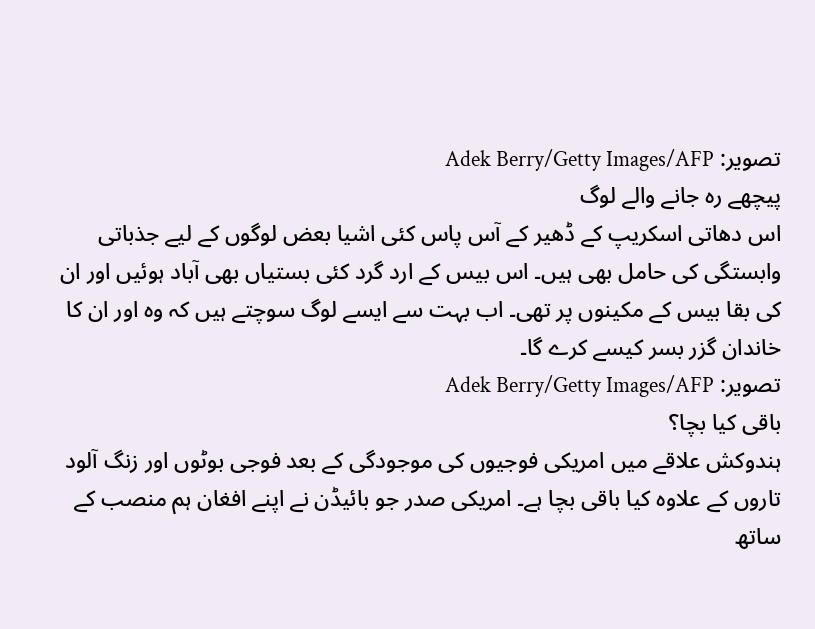تصویر: Adek Berry/Getty Images/AFP
پیچھے رہ جانے والے لوگ
اس دھاتی اسکریپ کے ڈھیر کے آس پاس کئی اشیا بعض لوگوں کے لیے جذباتی وابستگی کی حامل بھی ہیں۔ اس بیس کے ارد گرد کئی بستیاں بھی آباد ہوئیں اور ان کی بقا بیس کے مکینوں پر تھی۔ اب بہت سے ایسے لوگ سوچتے ہیں کہ وہ اور ان کا خاندان گزر بسر کیسے کرے گا۔
تصویر: Adek Berry/Getty Images/AFP
باقی کیا بچا؟
ہندوکش علاقے میں امریکی فوجیوں کی موجودگی کے بعد فوجی بوٹوں اور زنگ آلود تاروں کے علاوہ کیا باقی بچا ہے۔ امریکی صدر جو بائیڈن نے اپنے افغان ہم منصب کے ساتھ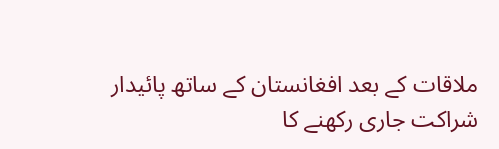ملاقات کے بعد افغانستان کے ساتھ پائیدار شراکت جاری رکھنے کا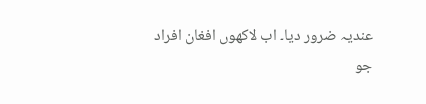عندیہ ضرور دیا۔ اب لاکھوں افغان افراد جو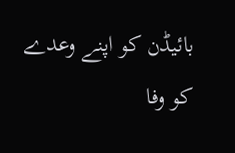بائیڈن کو اپنے وعدے کو وفا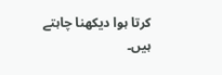کرتا ہوا دیکھنا چاہتے ہیں۔